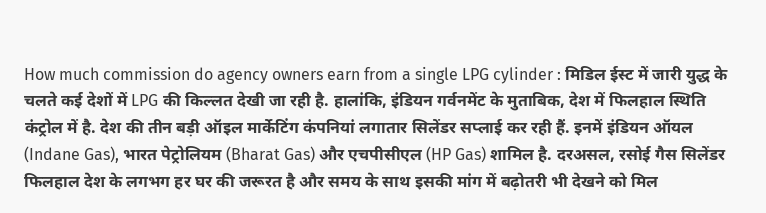How much commission do agency owners earn from a single LPG cylinder : मिडिल ईस्ट में जारी युद्ध के चलते कई देशों में LPG की किल्लत देखी जा रही है. हालांकि, इंडियन गर्वनमेंट के मुताबिक, देश में फिलहाल स्थिति कंट्रोल में है. देश की तीन बड़ी ऑइल मार्केटिंग कंपनियां लगातार सिलेंडर सप्लाई कर रही हैं. इनमें इंडियन ऑयल (Indane Gas), भारत पेट्रोलियम (Bharat Gas) और एचपीसीएल (HP Gas) शामिल है. दरअसल, रसोई गैस सिलेंडर फिलहाल देश के लगभग हर घर की जरूरत है और समय के साथ इसकी मांग में बढ़ोतरी भी देखने को मिल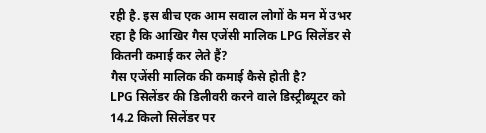रही है. इस बीच एक आम सवाल लोगों के मन में उभर रहा है कि आखिर गैस एजेंसी मालिक LPG सिलेंडर से कितनी कमाई कर लेते हैं?
गैस एजेंसी मालिक की कमाई कैसे होती है?
LPG सिलेंडर की डिलीवरी करने वाले डिस्ट्रीब्यूटर को 14.2 किलो सिलेंडर पर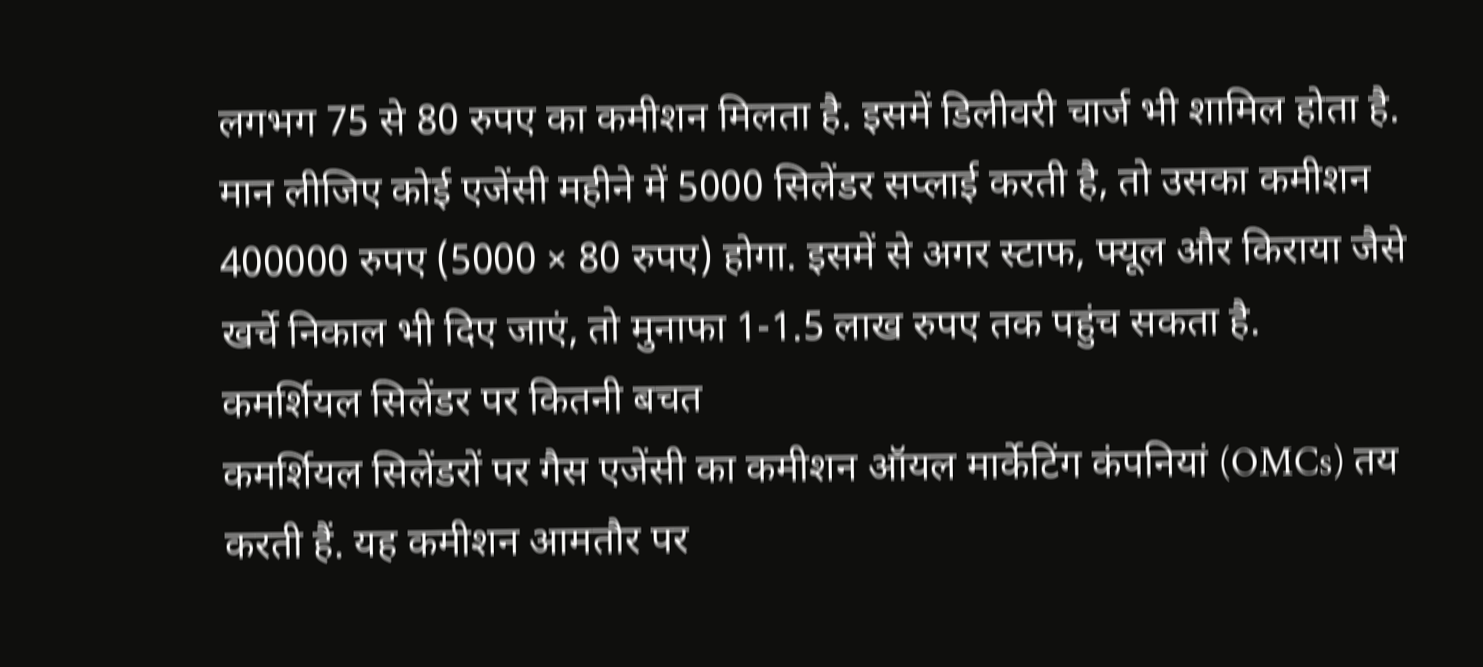लगभग 75 से 80 रुपए का कमीशन मिलता है. इसमें डिलीवरी चार्ज भी शामिल होता है. मान लीजिए कोई एजेंसी महीने में 5000 सिलेंडर सप्लाई करती है, तो उसका कमीशन 400000 रुपए (5000 × 80 रुपए) होगा. इसमें से अगर स्टाफ, फ्यूल और किराया जैसे खर्चे निकाल भी दिए जाएं, तो मुनाफा 1-1.5 लाख रुपए तक पहुंच सकता है.
कमर्शियल सिलेंडर पर कितनी बचत
कमर्शियल सिलेंडरों पर गैस एजेंसी का कमीशन ऑयल मार्केटिंग कंपनियां (OMCs) तय करती हैं. यह कमीशन आमतौर पर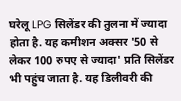घरेलू LPG सिलेंडर की तुलना में ज्यादा होता है. यह कमीशन अक्सर '50 से लेकर 100 रुपए से ज्यादा' प्रति सिलेंडर भी पहुंच जाता है. यह डिलीवरी की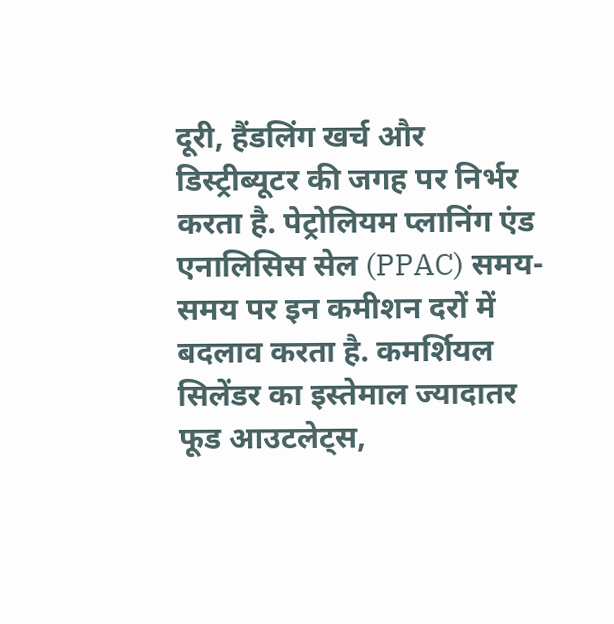दूरी, हैंडलिंग खर्च और डिस्ट्रीब्यूटर की जगह पर निर्भर करता है. पेट्रोलियम प्लानिंग एंड एनालिसिस सेल (PPAC) समय-समय पर इन कमीशन दरों में बदलाव करता है. कमर्शियल सिलेंडर का इस्तेमाल ज्यादातर फूड आउटलेट्स,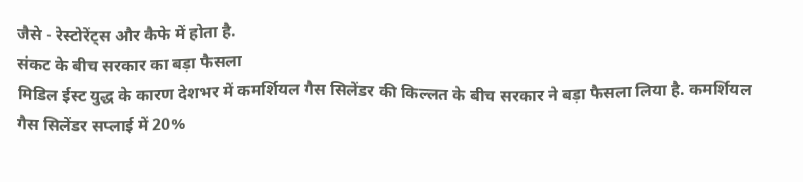जैसे - रेस्टोरेंट्स और कैफे में होता है.
संकट के बीच सरकार का बड़ा फैसला
मिडिल ईस्ट युद्ध के कारण देशभर में कमर्शियल गैस सिलेंडर की किल्लत के बीच सरकार ने बड़ा फैसला लिया है. कमर्शियल गैस सिलेंडर सप्लाई में 20%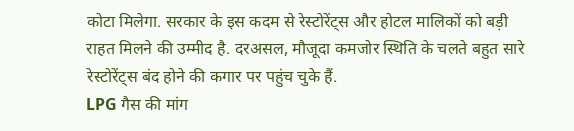कोटा मिलेगा. सरकार के इस कदम से रेस्टोरेंट्स और होटल मालिकों को बड़ी राहत मिलने की उम्मीद है. दरअसल, मौजूदा कमजोर स्थिति के चलते बहुत सारे रेस्टोरेंट्स बंद होने की कगार पर पहुंच चुके हैं.
LPG गैस की मांग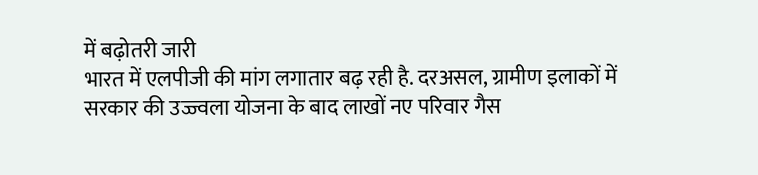में बढ़ोतरी जारी
भारत में एलपीजी की मांग लगातार बढ़ रही है. दरअसल, ग्रामीण इलाकों में सरकार की उज्ज्वला योजना के बाद लाखों नए परिवार गैस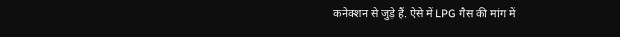कनेक्शन से जुड़े हैं. ऐसे में LPG गैस की मांग में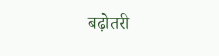बढ़ोतरी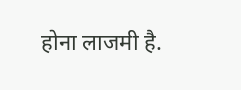होना लाजमी है.